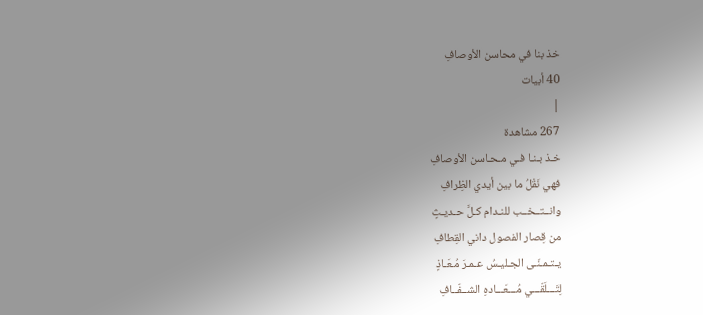خذ بنا في محاسن الأوصافِ
40 أبيات
|
267 مشاهدة
خـذ بـنـا فـي مـحـاسن الأوصافِ
فهي نَقْلُ ما بين أيدي الظِرافِ
وانــتــخــب للنـدام كـلَّ حـديـثٍ
من قِصار الفصول داني القِطافِ
يـتـمـنّـى الجـليـسُ عـمـرَ مُـعَـاذٍ
لِتَـــلَقّـــي مُـــعَـــادهِ الشــفّــافِ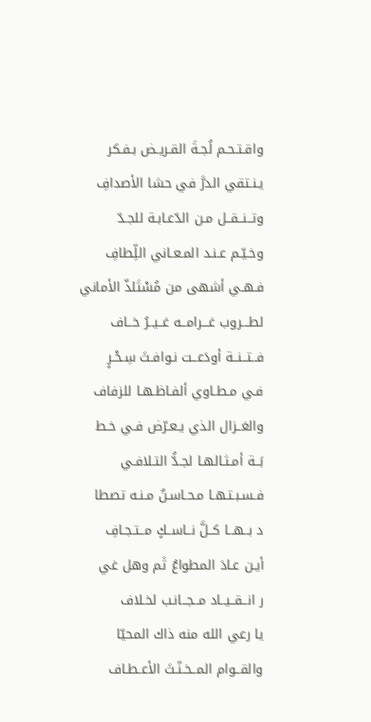واقـتـحـم لُجـةَ القـريـض بـفـكر
يـنـتقي الدرَّ في حشا الأصدافِ
وتــنــقــل مـن الدّعـابـة للجـدّ
وخـيّـم عـنـد المـعـاني اللِّطافِ
فـهـي أشهى من مُسْتَلذّ الأماني
لطـــروب غـــرامــه غــيــرُ خــاف
فــتــنــة أودَعــت نـوافـثَ سِـحْـرٍ
فـي مـطـاوي ألفـاظـهـا للزفاف
والغــزال الذي يـعـرّض فـي خـط
بَــة أمـثـالهـا لجـدُّ التـلافـي
فـسـبـتـهـا مـحـاسـنٌ مـنـه تصطا
د بــهــا كــلَّ نــاســكٍ مــتـجـافِ
أيـن عـادَ المطواعُ ثَم وهل غي
ر انــقــيــاد مــجــانـب لخـلاف
يا رعي الله منه ذاك المحيّا
والقــوام المــخـنّـثَ الأعـطـاف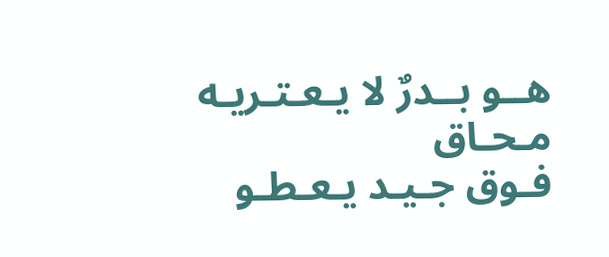هــو بــدرٌ لا يـعـتـريـه مـحـاق
فـوق جـيـد يـعـطـو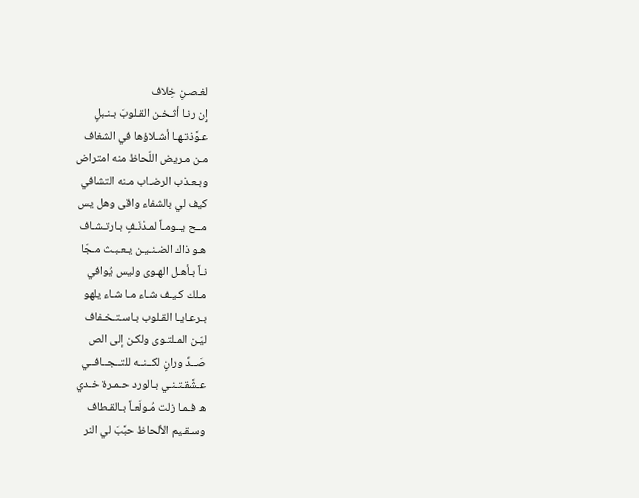لغـصـنِ خِلاف
إِن رنـا أثـخـن القـلوبَ بـنـبلٍ
عـوَّذتـهـا أشـلاؤها في الشغاف
مـن مـريض اللّحاظ منه امتراض
وبـعـذب الرضـاب مـنه التشافي
كيف لي بالشفاء واقى وهل يس
مــح يــومـاً لمـدْنَـفٍ بـارتـشـاف
هـو ذاك الضـنـيـن يـعـبـث مـجّا
نـاً بـأهـل الهـوى وليس يُوافي
مـلك كـيـف شـاء مـا شـاء يلهو
بـرعـايـا القـلوب بـاسـتـخـفاف
ليّـن المـلتـوى ولكـن إلى الص
صَــدِّ ورانٍ لكــنــه للتــجــافــي
عـشَّقـتـنـي بـالورد حـمـرة خـدي
ه فـمـا زلت مُـولَعـاً بـالقـطاف
وسـقـيم الألحاظ حبَّبَ لي النر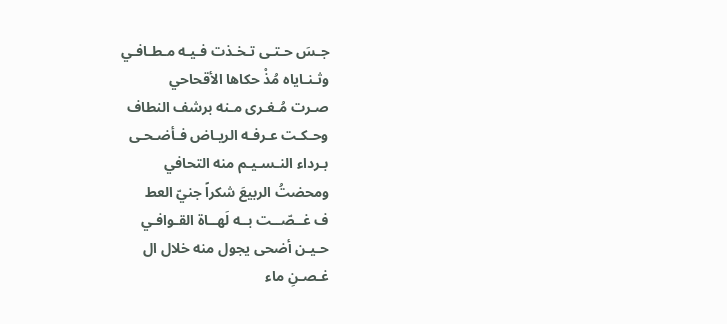جـسَ حـتـى تـخـذت فـيـه مـطـافـي
وثـنـاياه مُذْ حكاها الأقحاحي
صـرت مُـغـرى مـنه برشف النطاف
وحـكـت عـرفـه الريـاض فـأضـحـى
بـرداء النـسـيـم منه التحافي
ومحضتُ الربيعَ شكراً جنيّ العط
ف غــصّــت بــه لَهــاة القـوافـي
حـيـن أضحى يجول منه خلال ال
غـصـنِ ماء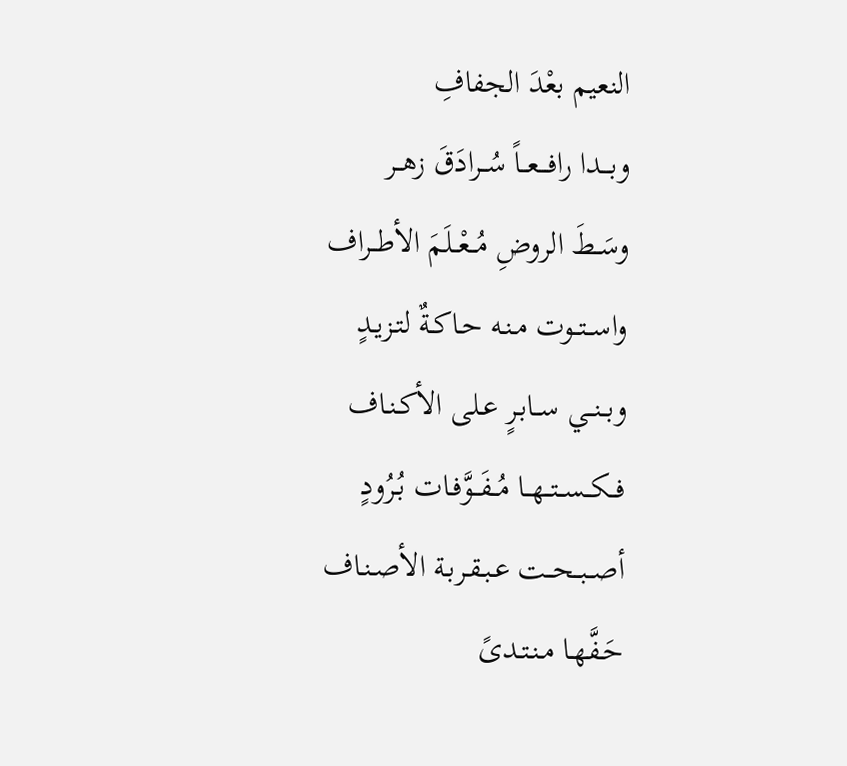النعيم بعْدَ الجفافِ
وبـــدا رافـــعــاً سُــرادَقَ زهــر
وسَــطَ الروضِ مُــعْــلَمَ الأطــراف
واســتــوت مـنـه حـاكـةٌ لتـزيـدٍ
وبــنــي ســابـرٍ عـلى الأكـنـاف
فــكــســتــهــا مُــفَــوَّفـات بُـرُودٍ
أصــبــحــت عـبـقـربـة الأصـنـاف
حَـفَّهـا مـنـتـدىً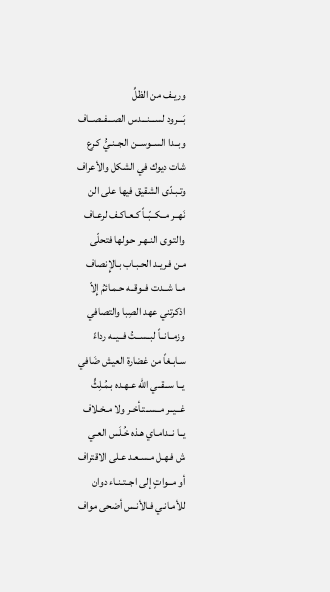وريـف من الظلِّ
بَـــرود لســـنـــدس الصـــفــصــاف
وبــدا الســوســن الجــنـيُّ كـرع
شات ديوك في الشكل والأعراف
وتـبـدّى الشقيق فيها على الن
نَهــر مــكــبّــاً كـعـاكـف لرعـاف
والتـوى النـهـر حـولها فتحلّى
مـن فـريـد الحـبـاب بـالإِنصاف
مــا شــدت فــوقــه حـمـائمُ إِلاّ
اذكرتني عهد الصِبا والتصافي
وزمــانــاً لبــســتُ فــيــه رداءً
سـابـغاً من غضارة العيش ضَافي
يــا ســقــي الله عـهـده بـمُـلِثٍّ
غــيــر مــســتـأخـر ولا مـخـلاف
يــا نــدامـاي هـذه خُـلَس العـي
ش فـهـل مـسـعـد عـلى الاقتراف
أو مــواتٍ إلى اجــتـنـاء دوان
للأمـانـي فـالأنـس أضحى مواف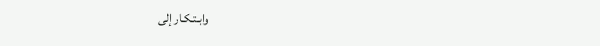وابـتـكـار إلى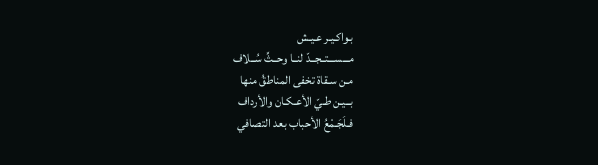بـواكـيـر عـيـش
مـــســـتــجــدّ لنــا وحــثِّ سُــلاف
مـن سـقاة تخفى المناطقُ منها
بــيـن طـيّ الأعـكـان والأرداف
فـلَجَـمْعُ الأحباب بعد التصافي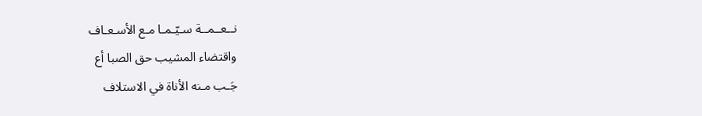نــعــمــة سـيّـمـا مـع الأسـعـاف
واقتضاء المشيب حق الصبا أع
جَـب مـنه الأناة في الاستلاف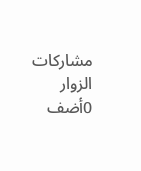مشاركات الزوار
0أضف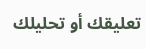تعليقك أو تحليلك